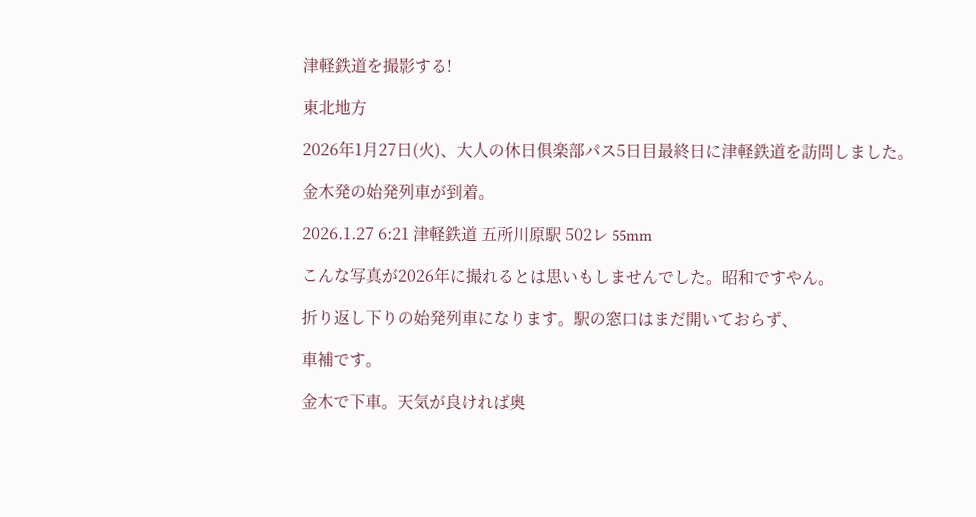津軽鉄道を撮影する!

東北地方

2026年1月27日(火)、大人の休日俱楽部パス5日目最終日に津軽鉄道を訪問しました。

金木発の始発列車が到着。

2026.1.27 6:21 津軽鉄道 五所川原駅 502レ 55mm

こんな写真が2026年に撮れるとは思いもしませんでした。昭和ですやん。

折り返し下りの始発列車になります。駅の窓口はまだ開いておらず、

車補です。

金木で下車。天気が良ければ奥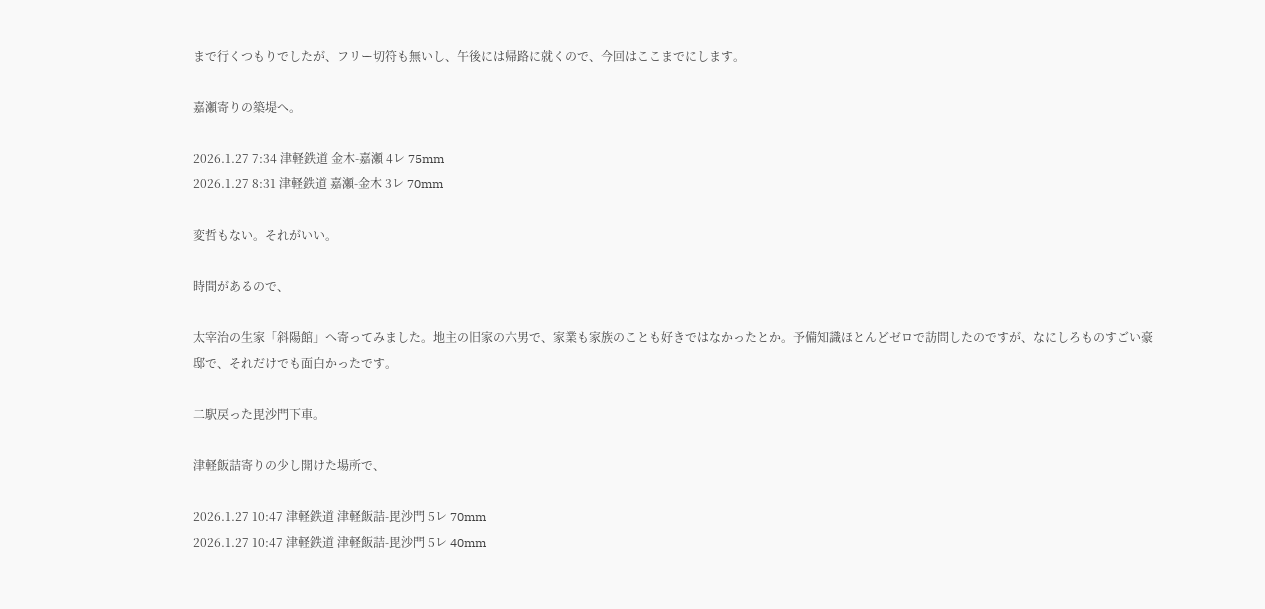まで行くつもりでしたが、フリー切符も無いし、午後には帰路に就くので、今回はここまでにします。

嘉瀬寄りの築堤へ。

2026.1.27 7:34 津軽鉄道 金木-嘉瀬 4レ 75mm
2026.1.27 8:31 津軽鉄道 嘉瀬-金木 3レ 70mm

変哲もない。それがいい。

時間があるので、

太宰治の生家「斜陽館」へ寄ってみました。地主の旧家の六男で、家業も家族のことも好きではなかったとか。予備知識ほとんどゼロで訪問したのですが、なにしろものすごい豪邸で、それだけでも面白かったです。

二駅戻った毘沙門下車。

津軽飯詰寄りの少し開けた場所で、

2026.1.27 10:47 津軽鉄道 津軽飯詰-毘沙門 5レ 70mm
2026.1.27 10:47 津軽鉄道 津軽飯詰-毘沙門 5レ 40mm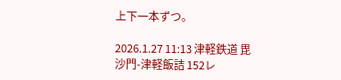上下一本ずつ。

2026.1.27 11:13 津軽鉄道 毘沙門-津軽飯詰 152レ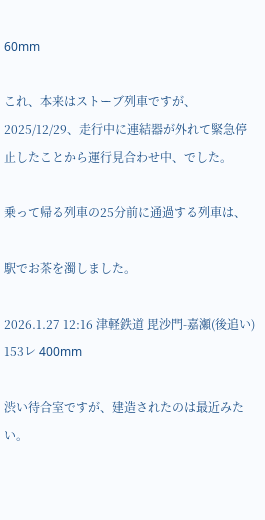60mm

これ、本来はストーブ列車ですが、2025/12/29、走行中に連結器が外れて緊急停止したことから運行見合わせ中、でした。

乗って帰る列車の25分前に通過する列車は、

駅でお茶を濁しました。

2026.1.27 12:16 津軽鉄道 毘沙門-嘉瀬(後追い) 153レ 400mm

渋い待合室ですが、建造されたのは最近みたい。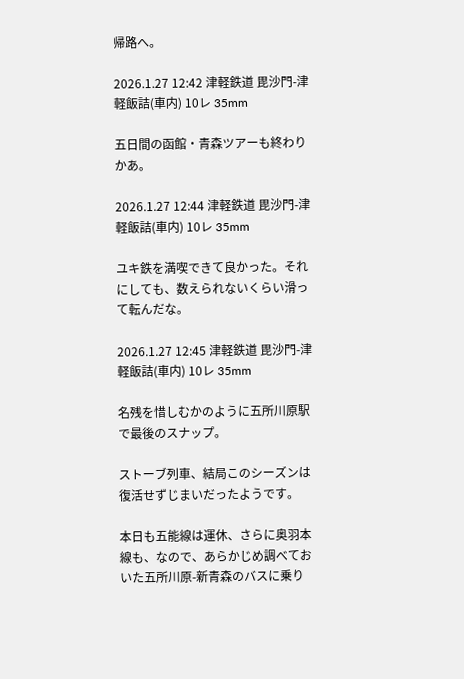帰路へ。

2026.1.27 12:42 津軽鉄道 毘沙門-津軽飯詰(車内) 10レ 35mm

五日間の函館・青森ツアーも終わりかあ。

2026.1.27 12:44 津軽鉄道 毘沙門-津軽飯詰(車内) 10レ 35mm

ユキ鉄を満喫できて良かった。それにしても、数えられないくらい滑って転んだな。

2026.1.27 12:45 津軽鉄道 毘沙門-津軽飯詰(車内) 10レ 35mm

名残を惜しむかのように五所川原駅で最後のスナップ。

ストーブ列車、結局このシーズンは復活せずじまいだったようです。

本日も五能線は運休、さらに奥羽本線も、なので、あらかじめ調べておいた五所川原-新青森のバスに乗り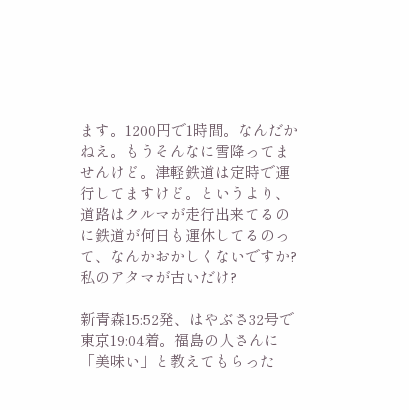ます。1200円で1時間。なんだかねえ。もうそんなに雪降ってませんけど。津軽鉄道は定時で運行してますけど。というより、道路はクルマが走行出来てるのに鉄道が何日も運休してるのって、なんかおかしくないですか? 私のアタマが古いだけ?

新青森15:52発、はやぶさ32号で東京19:04着。福島の人さんに「美味い」と教えてもらった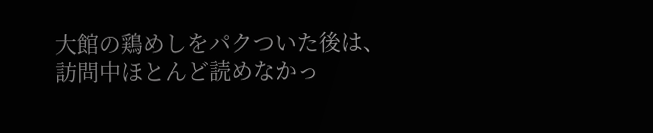大館の鶏めしをパクついた後は、訪問中ほとんど読めなかっ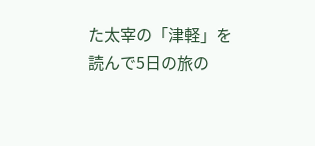た太宰の「津軽」を読んで5日の旅の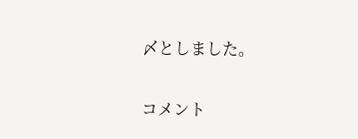〆としました。

コメント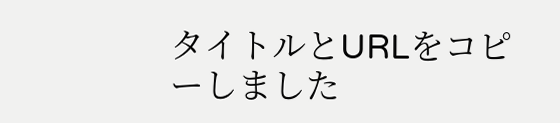タイトルとURLをコピーしました